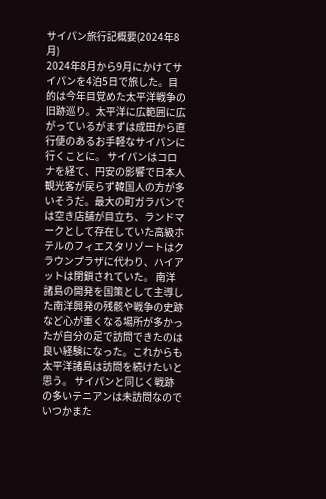サイパン旅行記概要(2024年8月)
2024年8月から9月にかけてサイパンを4泊5日で旅した。目的は今年目覚めた太平洋戦争の旧跡巡り。太平洋に広範囲に広がっているがまずは成田から直行便のあるお手軽なサイパンに行くことに。 サイパンはコロナを経て、円安の影響で日本人観光客が戻らず韓国人の方が多いそうだ。最大の町ガラパンでは空き店舗が目立ち、ランドマークとして存在していた高級ホテルのフィエスタリゾートはクラウンプラザに代わり、ハイアットは閉鎖されていた。 南洋諸島の開発を国策として主導した南洋興発の残骸や戦争の史跡など心が重くなる場所が多かったが自分の足で訪問できたのは良い経験になった。これからも太平洋諸島は訪問を続けたいと思う。 サイパンと同じく戦跡の多いテニアンは未訪問なのでいつかまた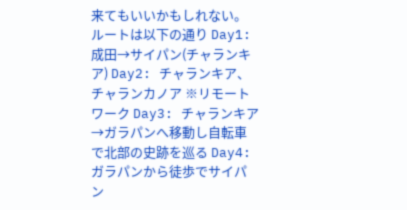来てもいいかもしれない。 ルートは以下の通り Day1: 成田→サイパン(チャランキア) Day2: チャランキア、チャランカノア ※リモートワーク Day3: チャランキア→ガラパンへ移動し自転車で北部の史跡を巡る Day4: ガラパンから徒歩でサイパン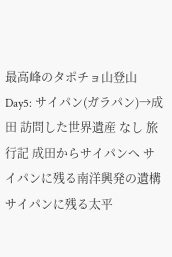最高峰のタポチョ山登山 Day5: サイパン(ガラパン)→成田 訪問した世界遺産 なし 旅行記 成田からサイパンへ サイパンに残る南洋興発の遺構 サイパンに残る太平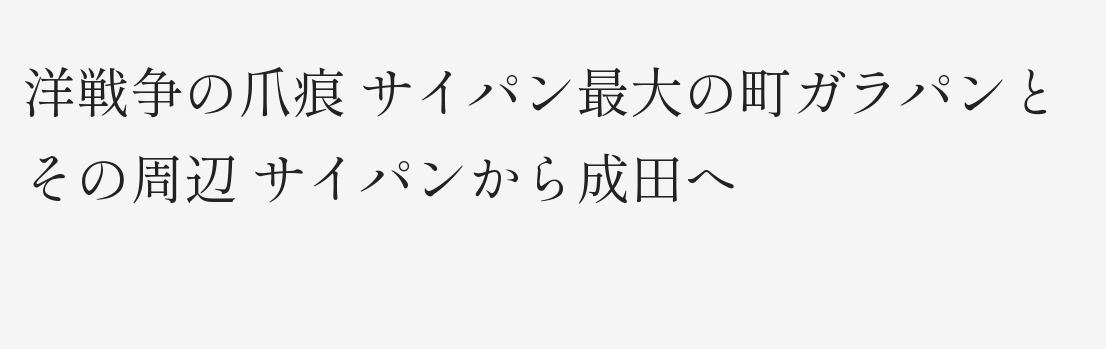洋戦争の爪痕 サイパン最大の町ガラパンとその周辺 サイパンから成田へ